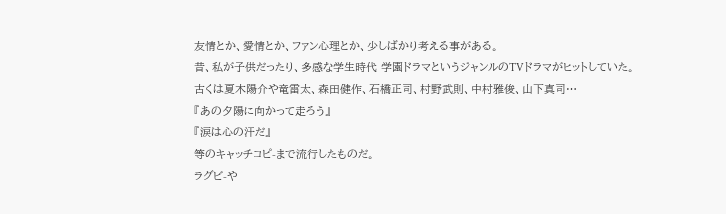友情とか、愛情とか、ファン心理とか、少しばかり考える事がある。
昔、私が子供だったり、多感な学生時代 学園ドラマというジャンルのTVドラマがヒットしていた。
古くは夏木陽介や竜雷太、森田健作、石橋正司、村野武則、中村雅俊、山下真司…
『あの夕陽に向かって走ろう』
『涙は心の汗だ』
等のキャッチコピ-まで流行したものだ。
ラグビ-や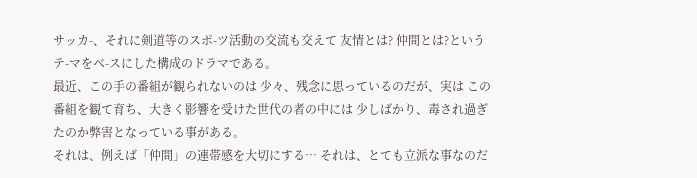サッカ-、それに剣道等のスポ-ツ活動の交流も交えて 友情とは? 仲間とは?というテ-マをベ-スにした構成のドラマである。
最近、この手の番組が観られないのは 少々、残念に思っているのだが、実は この番組を観て育ち、大きく影響を受けた世代の者の中には 少しばかり、毒され過ぎたのか弊害となっている事がある。
それは、例えば「仲間」の連帯感を大切にする… それは、とても立派な事なのだ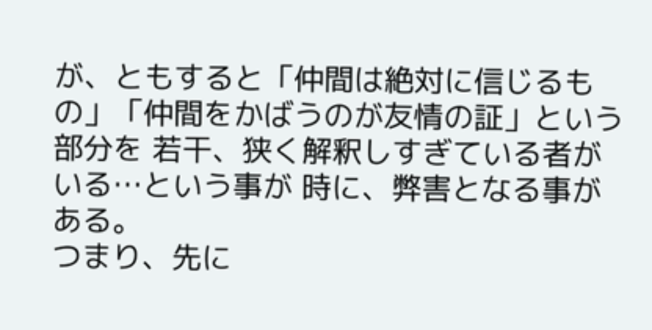が、ともすると「仲間は絶対に信じるもの」「仲間をかばうのが友情の証」という部分を 若干、狭く解釈しすぎている者がいる…という事が 時に、弊害となる事がある。
つまり、先に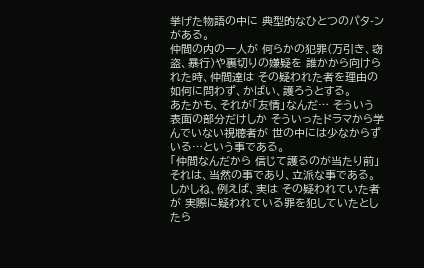挙げた物語の中に 典型的なひとつのパタ-ンがある。
仲間の内の一人が 何らかの犯罪(万引き、窃盗、暴行)や裏切りの嫌疑を 誰かから向けられた時、仲間達は その疑われた者を理由の如何に問わず、かばい、護ろうとする。
あたかも、それが「友情」なんだ… そういう表面の部分だけしか そういったドラマから学んでいない視聴者が 世の中には少なからずいる…という事である。
「仲間なんだから 信じて護るのが当たり前」
それは、当然の事であり、立派な事である。
しかしね、例えば、実は その疑われていた者が 実際に疑われている罪を犯していたとしたら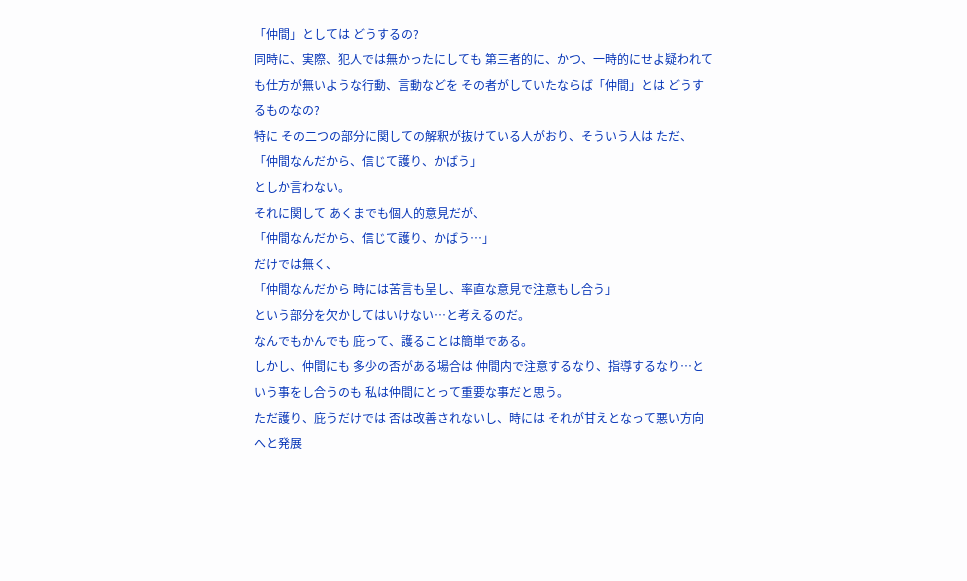「仲間」としては どうするの?
同時に、実際、犯人では無かったにしても 第三者的に、かつ、一時的にせよ疑われても仕方が無いような行動、言動などを その者がしていたならば「仲間」とは どうするものなの?
特に その二つの部分に関しての解釈が抜けている人がおり、そういう人は ただ、
「仲間なんだから、信じて護り、かばう」
としか言わない。
それに関して あくまでも個人的意見だが、
「仲間なんだから、信じて護り、かばう…」
だけでは無く、
「仲間なんだから 時には苦言も呈し、率直な意見で注意もし合う」
という部分を欠かしてはいけない…と考えるのだ。
なんでもかんでも 庇って、護ることは簡単である。
しかし、仲間にも 多少の否がある場合は 仲間内で注意するなり、指導するなり…という事をし合うのも 私は仲間にとって重要な事だと思う。
ただ護り、庇うだけでは 否は改善されないし、時には それが甘えとなって悪い方向へと発展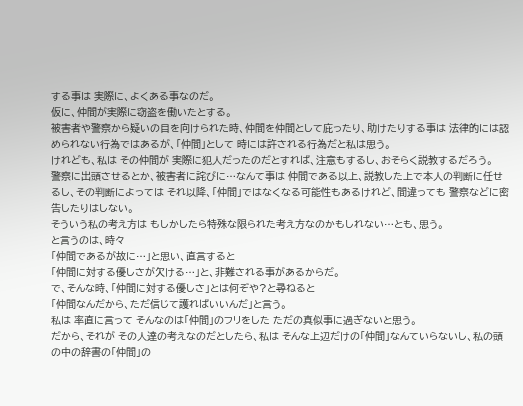する事は 実際に、よくある事なのだ。
仮に、仲間が実際に窃盗を働いたとする。
被害者や警察から疑いの目を向けられた時、仲間を仲間として庇ったり、助けたりする事は 法律的には認められない行為ではあるが、「仲間」として 時には許される行為だと私は思う。
けれども、私は その仲間が 実際に犯人だったのだとすれば、注意もするし、おそらく説教するだろう。
警察に出頭させるとか、被害者に詫びに…なんて事は 仲間である以上、説教した上で本人の判断に任せるし、その判断によっては それ以降、「仲間」ではなくなる可能性もあるけれど、間違っても 警察などに密告したりはしない。
そういう私の考え方は もしかしたら特殊な限られた考え方なのかもしれない…とも、思う。
と言うのは、時々
「仲間であるが故に…」と思い、直言すると
「仲間に対する優しさが欠ける…」と、非難される事があるからだ。
で、そんな時、「仲間に対する優しさ」とは何ぞや?と尋ねると
「仲間なんだから、ただ信じて護ればいいんだ」と言う。
私は 率直に言って そんなのは「仲間」のフリをした ただの真似事に過ぎないと思う。
だから、それが その人達の考えなのだとしたら、私は そんな上辺だけの「仲間」なんていらないし、私の頭の中の辞書の「仲間」の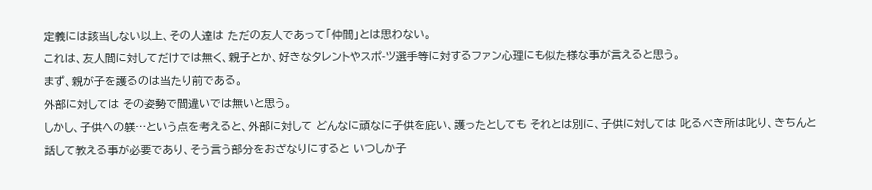定義には該当しない以上、その人達は ただの友人であって「仲間」とは思わない。
これは、友人間に対してだけでは無く、親子とか、好きなタレントやスポ-ツ選手等に対するファン心理にも似た様な事が言えると思う。
まず、親が子を護るのは当たり前である。
外部に対しては その姿勢で間違いでは無いと思う。
しかし、子供への躾…という点を考えると、外部に対して どんなに頑なに子供を庇い、護ったとしても それとは別に、子供に対しては 叱るべき所は叱り、きちんと話して教える事が必要であり、そう言う部分をおざなりにすると いつしか子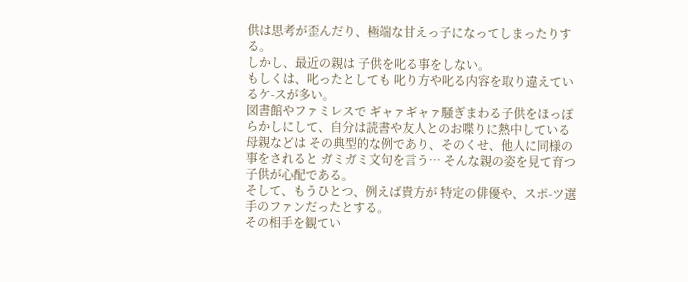供は思考が歪んだり、極端な甘えっ子になってしまったりする。
しかし、最近の親は 子供を叱る事をしない。
もしくは、叱ったとしても 叱り方や叱る内容を取り違えているケ-スが多い。
図書館やファミレスで ギャァギャァ騒ぎまわる子供をほっぽらかしにして、自分は読書や友人とのお喋りに熱中している母親などは その典型的な例であり、そのくせ、他人に同様の事をされると ガミガミ文句を言う… そんな親の姿を見て育つ子供が心配である。
そして、もうひとつ、例えば貴方が 特定の俳優や、スポ-ツ選手のファンだったとする。
その相手を観てい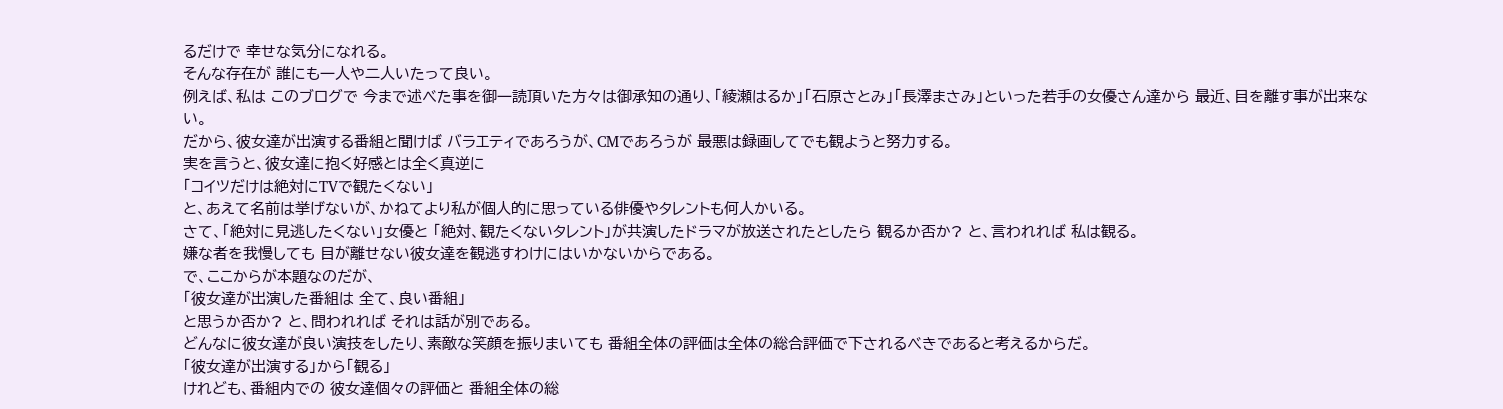るだけで 幸せな気分になれる。
そんな存在が 誰にも一人や二人いたって良い。
例えば、私は このブログで 今まで述べた事を御一読頂いた方々は御承知の通り、「綾瀬はるか」「石原さとみ」「長澤まさみ」といった若手の女優さん達から 最近、目を離す事が出来ない。
だから、彼女達が出演する番組と聞けば バラエティであろうが、CMであろうが 最悪は録画してでも観ようと努力する。
実を言うと、彼女達に抱く好感とは全く真逆に
「コイツだけは絶対にTVで観たくない」
と、あえて名前は挙げないが、かねてより私が個人的に思っている俳優やタレントも何人かいる。
さて、「絶対に見逃したくない」女優と 「絶対、観たくないタレント」が共演したドラマが放送されたとしたら 観るか否か? と、言われれば 私は観る。
嫌な者を我慢しても 目が離せない彼女達を観逃すわけにはいかないからである。
で、ここからが本題なのだが、
「彼女達が出演した番組は 全て、良い番組」
と思うか否か? と、問われれば それは話が別である。
どんなに彼女達が良い演技をしたり、素敵な笑顔を振りまいても 番組全体の評価は全体の総合評価で下されるべきであると考えるからだ。
「彼女達が出演する」から「観る」
けれども、番組内での 彼女達個々の評価と 番組全体の総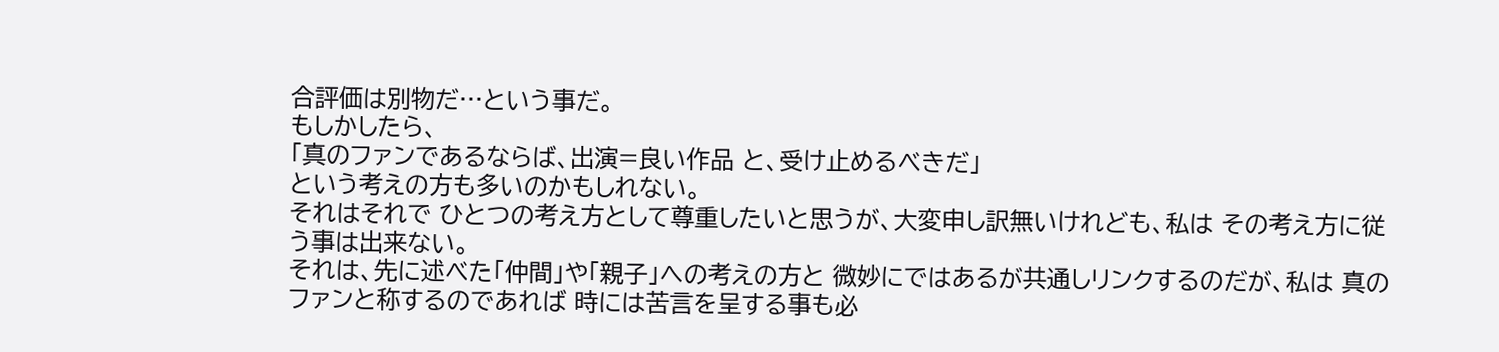合評価は別物だ…という事だ。
もしかしたら、
「真のファンであるならば、出演=良い作品 と、受け止めるべきだ」
という考えの方も多いのかもしれない。
それはそれで ひとつの考え方として尊重したいと思うが、大変申し訳無いけれども、私は その考え方に従う事は出来ない。
それは、先に述べた「仲間」や「親子」への考えの方と 微妙にではあるが共通しリンクするのだが、私は 真のファンと称するのであれば 時には苦言を呈する事も必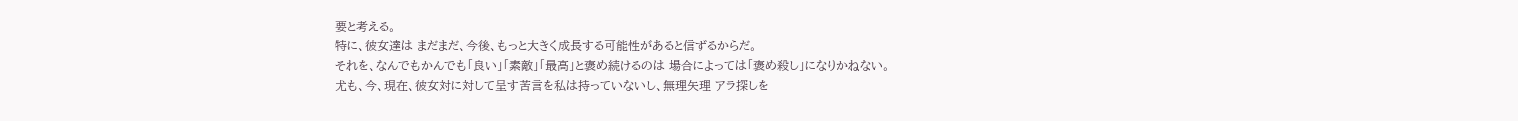要と考える。
特に、彼女達は まだまだ、今後、もっと大きく成長する可能性があると信ずるからだ。
それを、なんでもかんでも「良い」「素敵」「最高」と褒め続けるのは 場合によっては「褒め殺し」になりかねない。
尤も、今、現在、彼女対に対して呈す苦言を私は持っていないし、無理矢理 アラ探しを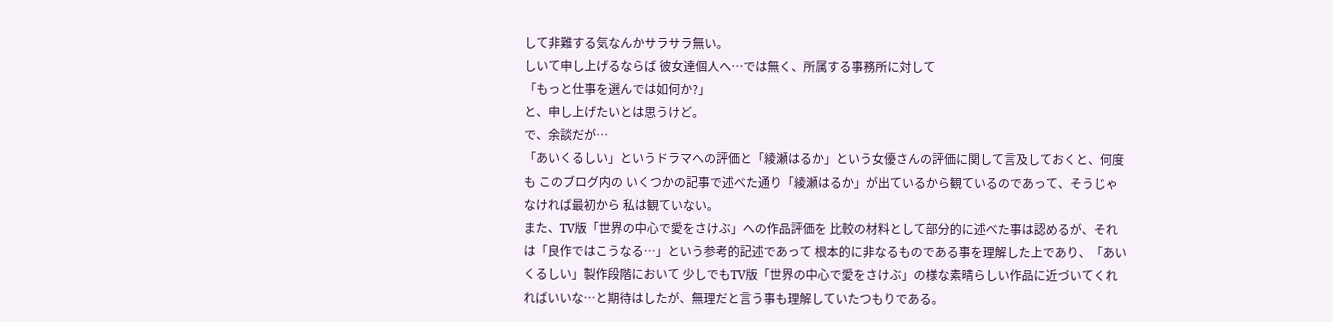して非難する気なんかサラサラ無い。
しいて申し上げるならば 彼女達個人へ…では無く、所属する事務所に対して
「もっと仕事を選んでは如何か?」
と、申し上げたいとは思うけど。
で、余談だが…
「あいくるしい」というドラマへの評価と「綾瀬はるか」という女優さんの評価に関して言及しておくと、何度も このブログ内の いくつかの記事で述べた通り「綾瀬はるか」が出ているから観ているのであって、そうじゃなければ最初から 私は観ていない。
また、TV版「世界の中心で愛をさけぶ」への作品評価を 比較の材料として部分的に述べた事は認めるが、それは「良作ではこうなる…」という参考的記述であって 根本的に非なるものである事を理解した上であり、「あいくるしい」製作段階において 少しでもTV版「世界の中心で愛をさけぶ」の様な素晴らしい作品に近づいてくれればいいな…と期待はしたが、無理だと言う事も理解していたつもりである。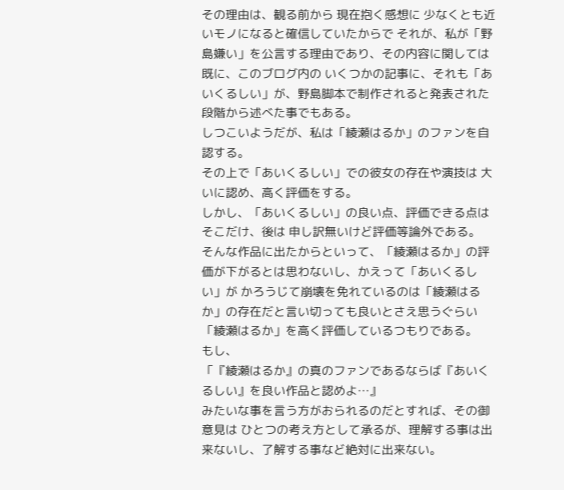その理由は、観る前から 現在抱く感想に 少なくとも近いモノになると確信していたからで それが、私が「野島嫌い」を公言する理由であり、その内容に関しては 既に、このブログ内の いくつかの記事に、それも「あいくるしい」が、野島脚本で制作されると発表された段階から述べた事でもある。
しつこいようだが、私は「綾瀬はるか」のファンを自認する。
その上で「あいくるしい」での彼女の存在や演技は 大いに認め、高く評価をする。
しかし、「あいくるしい」の良い点、評価できる点は そこだけ、後は 申し訳無いけど評価等論外である。
そんな作品に出たからといって、「綾瀬はるか」の評価が下がるとは思わないし、かえって「あいくるしい」が かろうじて崩壊を免れているのは「綾瀬はるか」の存在だと言い切っても良いとさえ思うぐらい「綾瀬はるか」を高く評価しているつもりである。
もし、
「『綾瀬はるか』の真のファンであるならば『あいくるしい』を良い作品と認めよ…』
みたいな事を言う方がおられるのだとすれば、その御意見は ひとつの考え方として承るが、理解する事は出来ないし、了解する事など絶対に出来ない。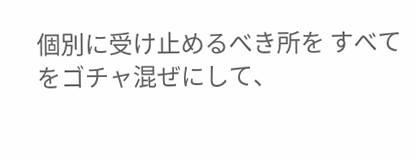個別に受け止めるべき所を すべてをゴチャ混ぜにして、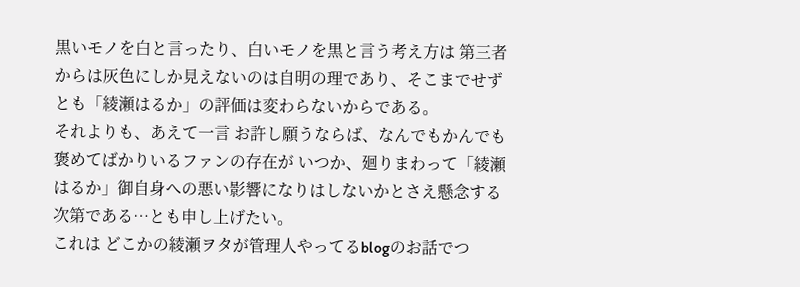黒いモノを白と言ったり、白いモノを黒と言う考え方は 第三者からは灰色にしか見えないのは自明の理であり、そこまでせずとも「綾瀬はるか」の評価は変わらないからである。
それよりも、あえて一言 お許し願うならば、なんでもかんでも褒めてばかりいるファンの存在が いつか、廻りまわって「綾瀬はるか」御自身への悪い影響になりはしないかとさえ懸念する次第である…とも申し上げたい。
これは どこかの綾瀬ヲタが管理人やってるblogのお話でつ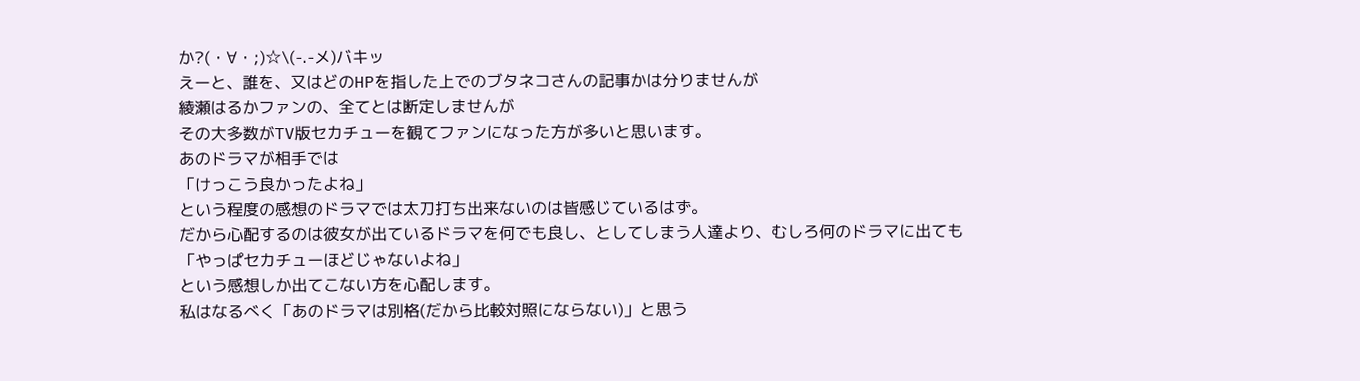か?(・∀・;)☆\(-.-メ)バキッ
えーと、誰を、又はどのHPを指した上でのブタネコさんの記事かは分りませんが
綾瀬はるかファンの、全てとは断定しませんが
その大多数がTV版セカチューを観てファンになった方が多いと思います。
あのドラマが相手では
「けっこう良かったよね」
という程度の感想のドラマでは太刀打ち出来ないのは皆感じているはず。
だから心配するのは彼女が出ているドラマを何でも良し、としてしまう人達より、むしろ何のドラマに出ても
「やっぱセカチューほどじゃないよね」
という感想しか出てこない方を心配します。
私はなるべく「あのドラマは別格(だから比較対照にならない)」と思う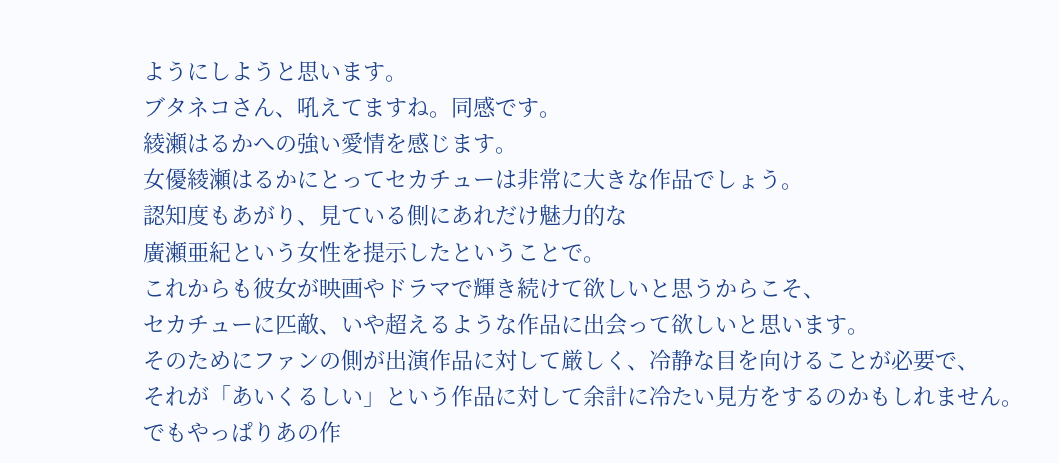ようにしようと思います。
ブタネコさん、吼えてますね。同感です。
綾瀬はるかへの強い愛情を感じます。
女優綾瀬はるかにとってセカチューは非常に大きな作品でしょう。
認知度もあがり、見ている側にあれだけ魅力的な
廣瀬亜紀という女性を提示したということで。
これからも彼女が映画やドラマで輝き続けて欲しいと思うからこそ、
セカチューに匹敵、いや超えるような作品に出会って欲しいと思います。
そのためにファンの側が出演作品に対して厳しく、冷静な目を向けることが必要で、
それが「あいくるしい」という作品に対して余計に冷たい見方をするのかもしれません。
でもやっぱりあの作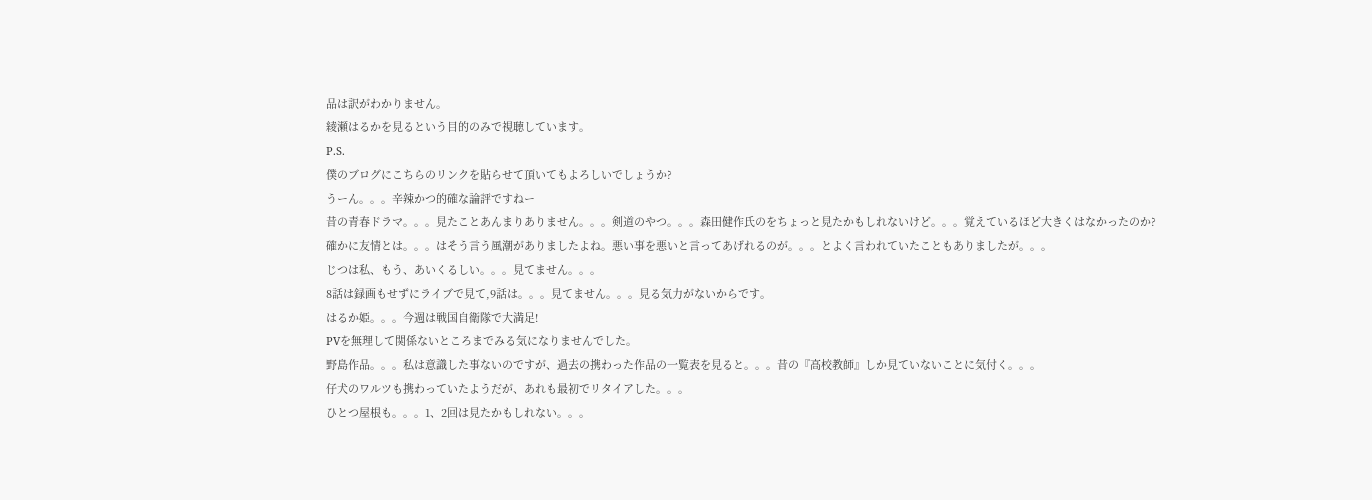品は訳がわかりません。
綾瀬はるかを見るという目的のみで視聴しています。
P.S.
僕のブログにこちらのリンクを貼らせて頂いてもよろしいでしょうか?
うーん。。。辛辣かつ的確な論評ですねー
昔の青春ドラマ。。。見たことあんまりありません。。。剣道のやつ。。。森田健作氏のをちょっと見たかもしれないけど。。。覚えているほど大きくはなかったのか?
確かに友情とは。。。はそう言う風潮がありましたよね。悪い事を悪いと言ってあげれるのが。。。とよく言われていたこともありましたが。。。
じつは私、もう、あいくるしい。。。見てません。。。
8話は録画もせずにライブで見て,9話は。。。見てません。。。見る気力がないからです。
はるか姫。。。今週は戦国自衛隊で大満足!
PVを無理して関係ないところまでみる気になりませんでした。
野島作品。。。私は意識した事ないのですが、過去の携わった作品の一覧表を見ると。。。昔の『高校教師』しか見ていないことに気付く。。。
仔犬のワルツも携わっていたようだが、あれも最初でリタイアした。。。
ひとつ屋根も。。。1、2回は見たかもしれない。。。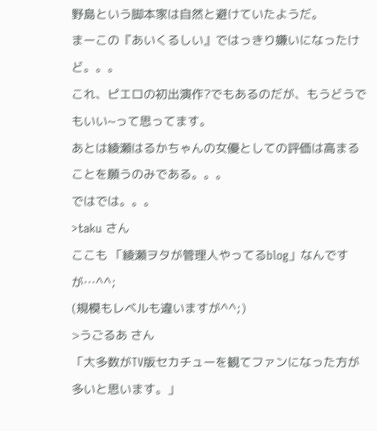野島という脚本家は自然と避けていたようだ。
まーこの『あいくるしい』ではっきり嫌いになったけど。。。
これ、ピエロの初出演作?でもあるのだが、もうどうでもいい~って思ってます。
あとは綾瀬はるかちゃんの女優としての評価は高まることを願うのみである。。。
ではでは。。。
>taku さん
ここも 「綾瀬ヲタが管理人やってるblog」なんですが…^^;
(規模もレベルも違いますが^^;)
>うごるあ さん
「大多数がTV版セカチューを観てファンになった方が多いと思います。」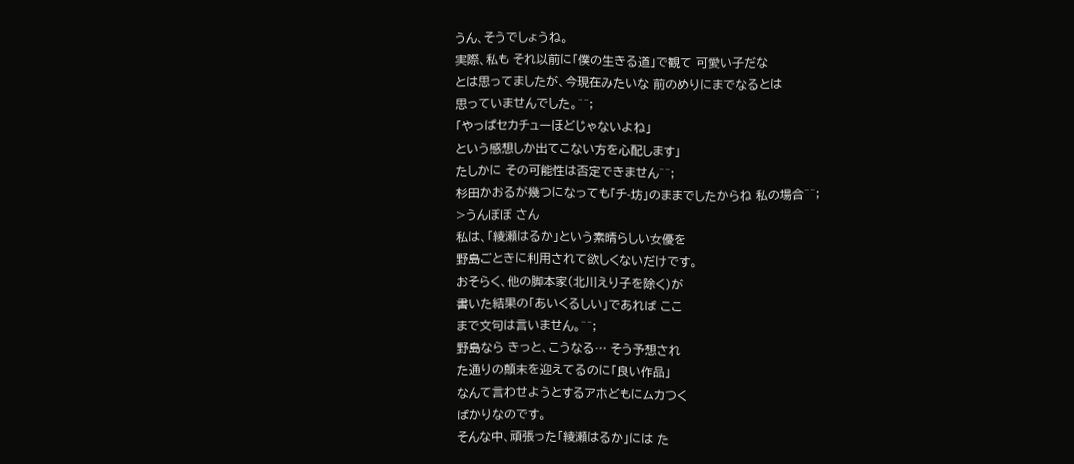うん、そうでしょうね。
実際、私も それ以前に「僕の生きる道」で観て 可愛い子だな
とは思ってましたが、今現在みたいな 前のめりにまでなるとは
思っていませんでした。^^;
「やっぱセカチューほどじゃないよね」
という感想しか出てこない方を心配します」
たしかに その可能性は否定できません^^;
杉田かおるが幾つになっても「チ-坊」のままでしたからね 私の場合^^;
>うんぼぼ さん
私は、「綾瀬はるか」という素晴らしい女優を
野島ごときに利用されて欲しくないだけです。
おそらく、他の脚本家(北川えり子を除く)が
書いた結果の「あいくるしい」であれば ここ
まで文句は言いません。^^;
野島なら きっと、こうなる… そう予想され
た通りの顛末を迎えてるのに「良い作品」
なんて言わせようとするアホどもにムカつく
ばかりなのです。
そんな中、頑張った「綾瀬はるか」には た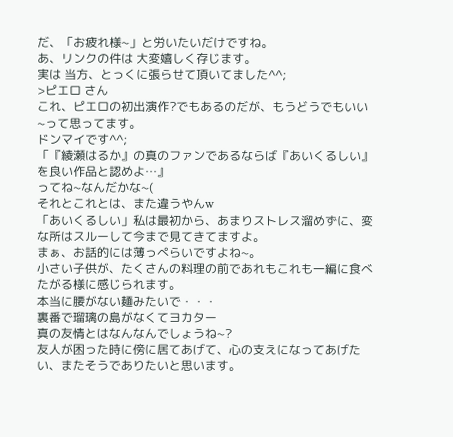だ、「お疲れ様~」と労いたいだけですね。
あ、リンクの件は 大変嬉しく存じます。
実は 当方、とっくに張らせて頂いてました^^;
>ピエロ さん
これ、ピエロの初出演作?でもあるのだが、もうどうでもいい~って思ってます。
ドンマイです^^;
「『綾瀬はるか』の真のファンであるならば『あいくるしい』を良い作品と認めよ…』
ってね~なんだかな~(
それとこれとは、また違うやんw
「あいくるしい」私は最初から、あまりストレス溜めずに、変な所はスルーして今まで見てきてますよ。
まぁ、お話的には薄っぺらいですよね~。
小さい子供が、たくさんの料理の前であれもこれも一編に食べたがる様に感じられます。
本当に腰がない麺みたいで・・・
裏番で瑠璃の島がなくてヨカター
真の友情とはなんなんでしょうね~?
友人が困った時に傍に居てあげて、心の支えになってあげたい、またそうでありたいと思います。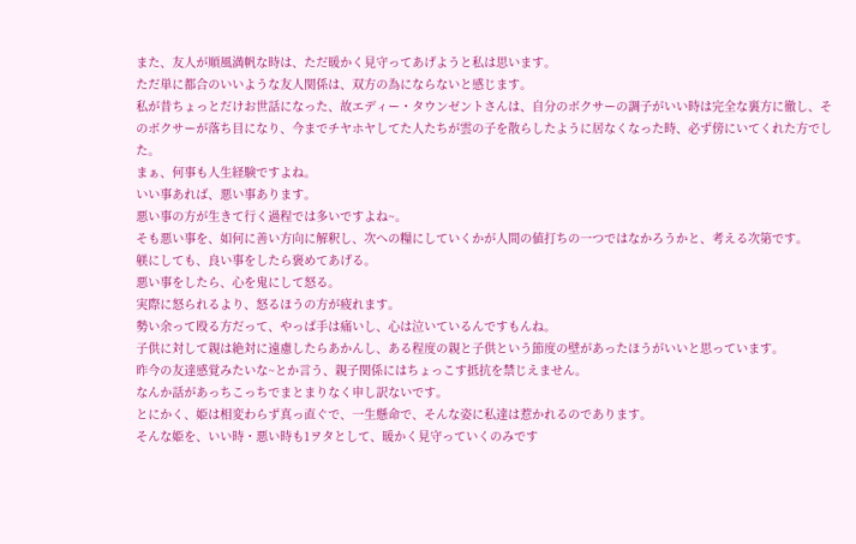また、友人が順風満帆な時は、ただ暖かく見守ってあげようと私は思います。
ただ単に都合のいいような友人関係は、双方の為にならないと感じます。
私が昔ちょっとだけお世話になった、故エディー・タウンゼントさんは、自分のボクサーの調子がいい時は完全な裏方に徹し、そのボクサーが落ち目になり、今までチヤホヤしてた人たちが雲の子を散らしたように居なくなった時、必ず傍にいてくれた方でした。
まぁ、何事も人生経験ですよね。
いい事あれば、悪い事あります。
悪い事の方が生きて行く過程では多いですよね~。
そも悪い事を、如何に善い方向に解釈し、次への糧にしていくかが人間の値打ちの一つではなかろうかと、考える次第です。
躾にしても、良い事をしたら褒めてあげる。
悪い事をしたら、心を鬼にして怒る。
実際に怒られるより、怒るほうの方が疲れます。
勢い余って殴る方だって、やっぱ手は痛いし、心は泣いているんですもんね。
子供に対して親は絶対に遠慮したらあかんし、ある程度の親と子供という節度の壁があったほうがいいと思っています。
昨今の友達感覚みたいな~とか言う、親子関係にはちょっこす抵抗を禁じえません。
なんか話があっちこっちでまとまりなく申し訳ないです。
とにかく、姫は相変わらず真っ直ぐで、一生懸命で、そんな姿に私達は惹かれるのであります。
そんな姫を、いい時・悪い時も1ヲタとして、暖かく見守っていくのみです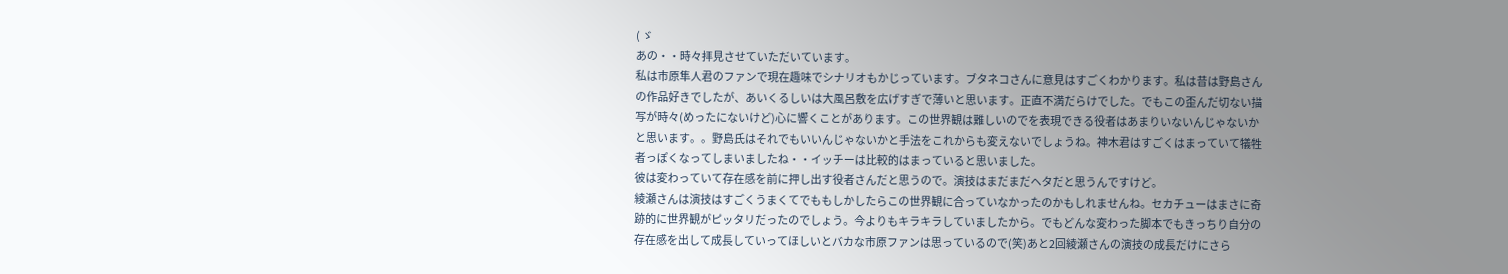( ゞ
あの・・時々拝見させていただいています。
私は市原隼人君のファンで現在趣味でシナリオもかじっています。ブタネコさんに意見はすごくわかります。私は昔は野島さんの作品好きでしたが、あいくるしいは大風呂敷を広げすぎで薄いと思います。正直不満だらけでした。でもこの歪んだ切ない描写が時々(めったにないけど)心に響くことがあります。この世界観は難しいのでを表現できる役者はあまりいないんじゃないかと思います。。野島氏はそれでもいいんじゃないかと手法をこれからも変えないでしょうね。神木君はすごくはまっていて犠牲者っぽくなってしまいましたね・・イッチーは比較的はまっていると思いました。
彼は変わっていて存在感を前に押し出す役者さんだと思うので。演技はまだまだヘタだと思うんですけど。
綾瀬さんは演技はすごくうまくてでももしかしたらこの世界観に合っていなかったのかもしれませんね。セカチューはまさに奇跡的に世界観がピッタリだったのでしょう。今よりもキラキラしていましたから。でもどんな変わった脚本でもきっちり自分の存在感を出して成長していってほしいとバカな市原ファンは思っているので(笑)あと2回綾瀬さんの演技の成長だけにさら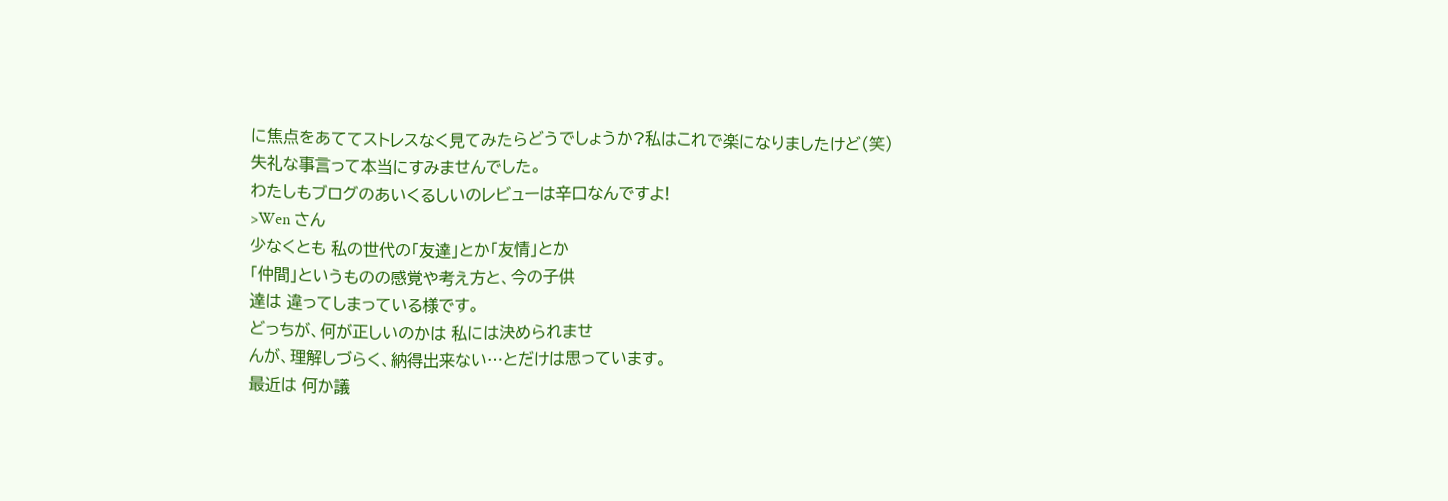に焦点をあててストレスなく見てみたらどうでしょうか?私はこれで楽になりましたけど(笑)
失礼な事言って本当にすみませんでした。
わたしもブログのあいくるしいのレビューは辛口なんですよ!
>Wen さん
少なくとも 私の世代の「友達」とか「友情」とか
「仲間」というものの感覚や考え方と、今の子供
達は 違ってしまっている様です。
どっちが、何が正しいのかは 私には決められませ
んが、理解しづらく、納得出来ない…とだけは思っています。
最近は 何か議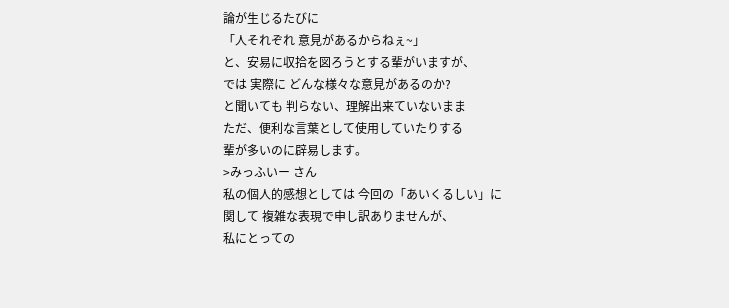論が生じるたびに
「人それぞれ 意見があるからねぇ~」
と、安易に収拾を図ろうとする輩がいますが、
では 実際に どんな様々な意見があるのか?
と聞いても 判らない、理解出来ていないまま
ただ、便利な言葉として使用していたりする
輩が多いのに辟易します。
>みっふいー さん
私の個人的感想としては 今回の「あいくるしい」に
関して 複雑な表現で申し訳ありませんが、
私にとっての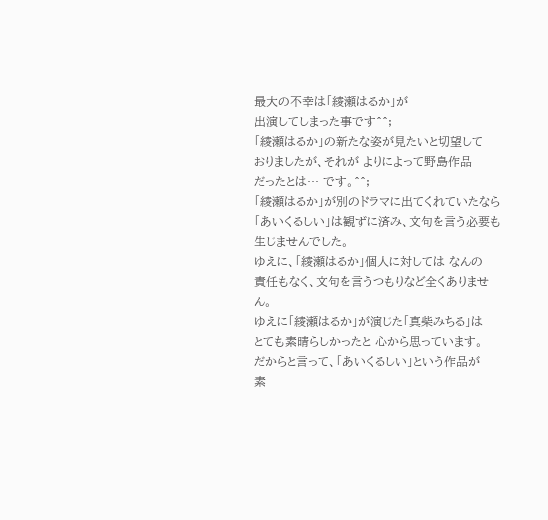最大の不幸は「綾瀬はるか」が
出演してしまった事です^^;
「綾瀬はるか」の新たな姿が見たいと切望して
おりましたが、それが よりによって野島作品
だったとは… です。^^;
「綾瀬はるか」が別のドラマに出てくれていたなら
「あいくるしい」は観ずに済み、文句を言う必要も
生じませんでした。
ゆえに、「綾瀬はるか」個人に対しては なんの
責任もなく、文句を言うつもりなど全くありません。
ゆえに「綾瀬はるか」が演じた「真柴みちる」は
とても素晴らしかったと 心から思っています。
だからと言って、「あいくるしい」という作品が
素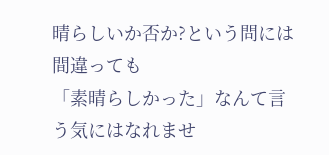晴らしいか否か?という問には 間違っても
「素晴らしかった」なんて言う気にはなれませ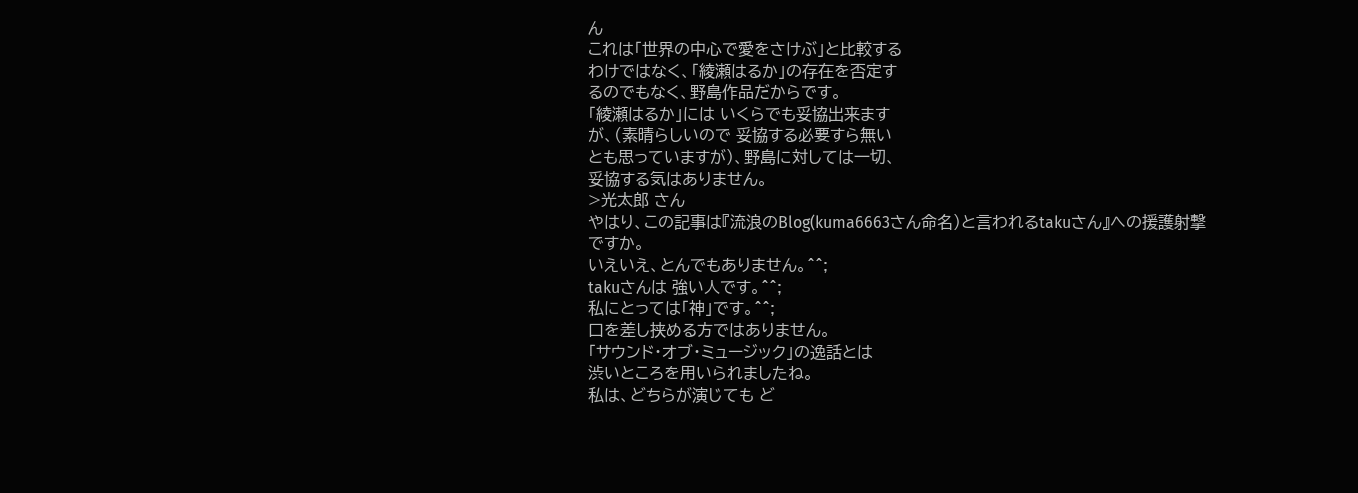ん
これは「世界の中心で愛をさけぶ」と比較する
わけではなく、「綾瀬はるか」の存在を否定す
るのでもなく、野島作品だからです。
「綾瀬はるか」には いくらでも妥協出来ます
が、(素晴らしいので 妥協する必要すら無い
とも思っていますが)、野島に対しては一切、
妥協する気はありません。
>光太郎 さん
やはり、この記事は『流浪のBlog(kuma6663さん命名)と言われるtakuさん』への援護射撃ですか。
いえいえ、とんでもありません。^^;
takuさんは 強い人です。^^;
私にとっては「神」です。^^;
口を差し挟める方ではありません。
「サウンド・オブ・ミュージック」の逸話とは
渋いところを用いられましたね。
私は、どちらが演じても ど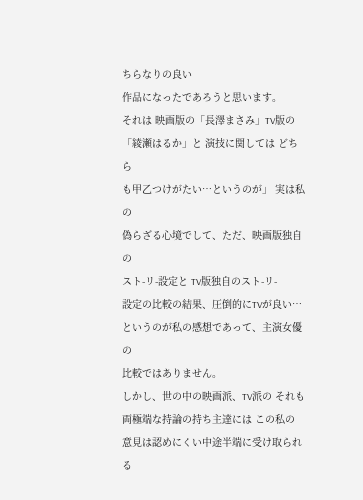ちらなりの良い
作品になったであろうと思います。
それは 映画版の「長澤まさみ」TV版の
「綾瀬はるか」と 演技に関しては どちら
も甲乙つけがたい…というのが」 実は私の
偽らざる心境でして、ただ、映画版独自の
スト-リ-設定と TV版独自のスト-リ-
設定の比較の結果、圧倒的にTVが良い…
というのが私の感想であって、主演女優の
比較ではありません。
しかし、世の中の映画派、TV派の それも
両極端な持論の持ち主達には この私の
意見は認めにくい中途半端に受け取られる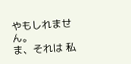やもしれません。
ま、それは 私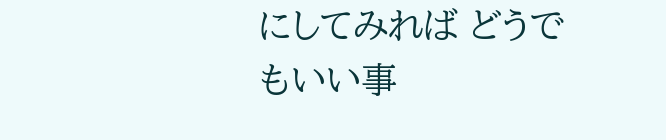にしてみれば どうでもいい事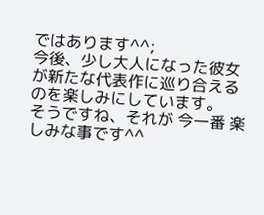ではあります^^;
今後、少し大人になった彼女が新たな代表作に巡り合えるのを楽しみにしています。
そうですね、それが 今一番 楽しみな事です^^